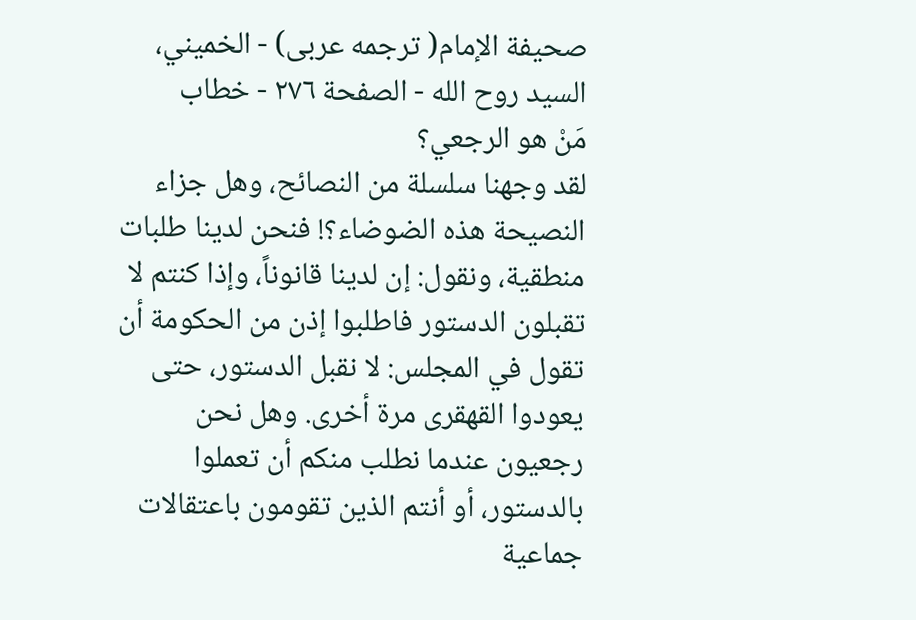صحيفة الإمام( ترجمه عربى) - الخميني، السيد روح الله - الصفحة ٢٧٦ - خطاب
مَنْ هو الرجعي؟
لقد وجهنا سلسلة من النصائح، وهل جزاء النصيحة هذه الضوضاء؟! فنحن لدينا طلبات منطقية، ونقول: إن لدينا قانوناً، وإذا كنتم لا تقبلون الدستور فاطلبوا إذن من الحكومة أن تقول في المجلس: لا نقبل الدستور، حتى يعودوا القهقرى مرة أخرى. وهل نحن رجعيون عندما نطلب منكم أن تعملوا بالدستور، أو أنتم الذين تقومون باعتقالات جماعية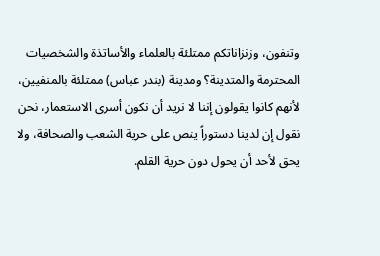وتنفون، وزنزاناتكم ممتلئة بالعلماء والأساتذة والشخصيات المحترمة والمتدينة؟ ومدينة (بندر عباس) ممتلئة بالمنفيين، لأنهم كانوا يقولون إننا لا نريد أن نكون أسرى الاستعمار، نحن نقول إن لدينا دستوراً ينص على حرية الشعب والصحافة، ولا يحق لأحد أن يحول دون حرية القلم.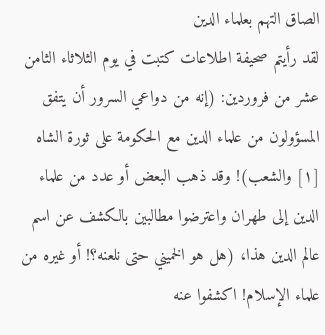الصاق التهم بعلماء الدين
لقد رأيتم صحيفة اطلاعات كتبت في يوم الثلاثاء الثامن عشر من فروردين: (إنه من دواعي السرور أن يتفق المسؤولون من علماء الدين مع الحكومة على ثورة الشاه [١] والشعب)! وقد ذهب البعض أو عدد من علماء الدين إلى طهران واعترضوا مطالبين بالكشف عن اسم عالم الدين هذا، (هل هو الخميني حتى نلعنه؟! أو غيره من علماء الإسلام! اكشفوا عنه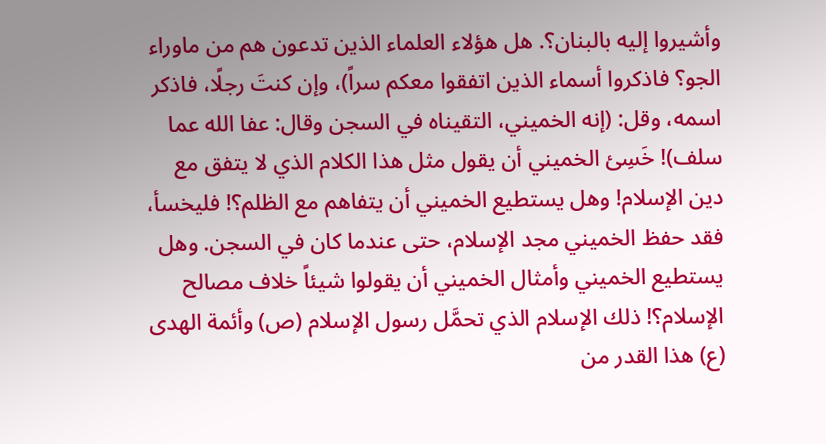وأشيروا إليه بالبنان؟. هل هؤلاء العلماء الذين تدعون هم من ماوراء الجو؟ فاذكروا أسماء الذين اتفقوا معكم سراً)، وإن كنتَ رجلًا، فاذكر اسمه، وقل: (إنه الخميني، التقيناه في السجن وقال: عفا الله عما سلف)! خَسِئ الخميني أن يقول مثل هذا الكلام الذي لا يتفق مع دين الإسلام! وهل يستطيع الخميني أن يتفاهم مع الظلم؟! فليخسأ، فقد حفظ الخميني مجد الإسلام، حتى عندما كان في السجن. وهل يستطيع الخميني وأمثال الخميني أن يقولوا شيئاً خلاف مصالح الإسلام؟! ذلك الإسلام الذي تحمَّل رسول الإسلام (ص) وأئمة الهدى (ع) هذا القدر من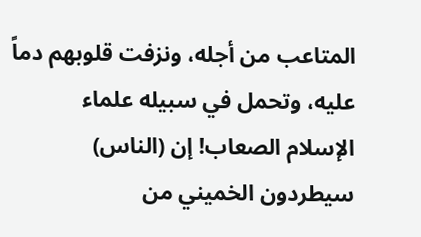المتاعب من أجله، ونزفت قلوبهم دماً عليه، وتحمل في سبيله علماء الإسلام الصعاب! إن (الناس) سيطردون الخميني من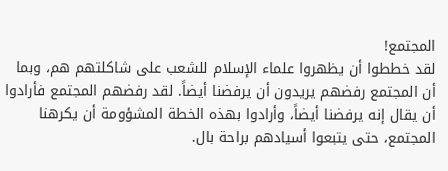المجتمع!
لقد خططوا أن يظهروا علماء الإسلام للشعب على شاكلتهم هم، وبما أن المجتمع رفضهم يريدون أن يرفضنا أيضاً. لقد رفضهم المجتمع فأرادوا أن يقال إنه يرفضنا أيضاً، وأرادوا بهذه الخطة المشؤومة أن يكرهنا المجتمع، حتى يتبعوا أسيادهم براحة بال.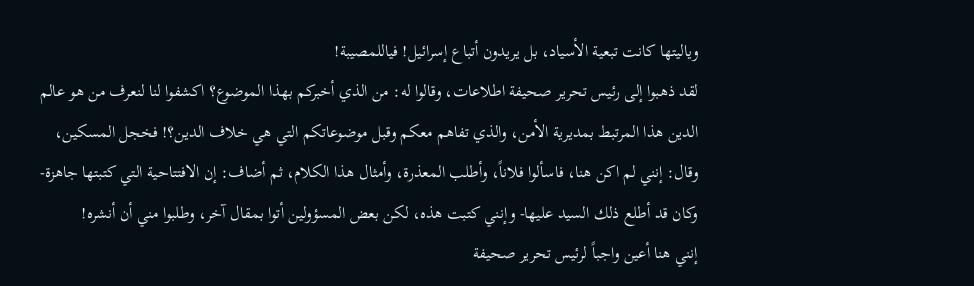وياليتها كانت تبعية الأسياد، بل يريدون أتباع إسرائيل! فياللمصيبة!
لقد ذهبوا إلى رئيس تحرير صحيفة اطلاعات، وقالوا له: من الذي أخبركم بهذا الموضوع؟ اكشفوا لنا لنعرف من هو عالم الدين هذا المرتبط بمديرية الأمن، والذي تفاهم معكم وقبل موضوعاتكم التي هي خلاف الدين؟! فخجل المسكين، وقال: إنني لم اكن هنا، فاسألوا فلاناً، وأطلب المعذرة، وأمثال هذا الكلام، ثم أضاف: إن الافتتاحية التي كتبتها جاهزة- وكان قد أطلع ذلك السيد عليها- وإنني كتبت هذه، لكن بعض المسؤولين أتوا بمقال آخر، وطلبوا مني أن أنشره!
إنني هنا أعين واجباً لرئيس تحرير صحيفة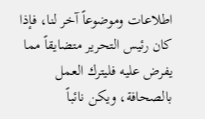اطلاعات وموضوعاً آخر لنا، فإذا كان رئيس التحرير متضايقاً مما يفرض عليه فليترك العمل بالصحافة، ويكن نائباً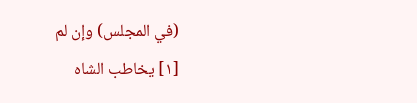(في المجلس) وإن لم
[١] يخاطب الشاه